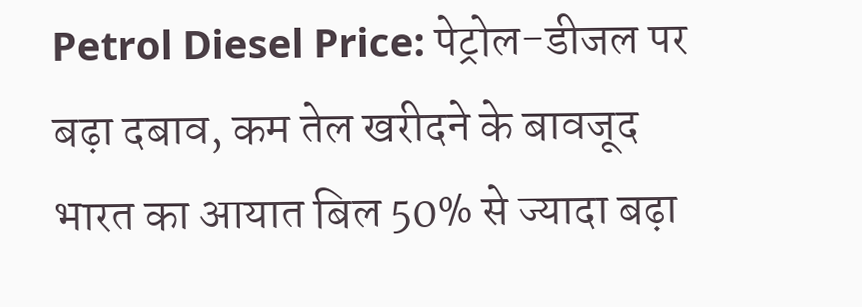Petrol Diesel Price: पेट्रोल-डीजल पर बढ़ा दबाव, कम तेल खरीदने के बावजूद भारत का आयात बिल 50% से ज्यादा बढ़ा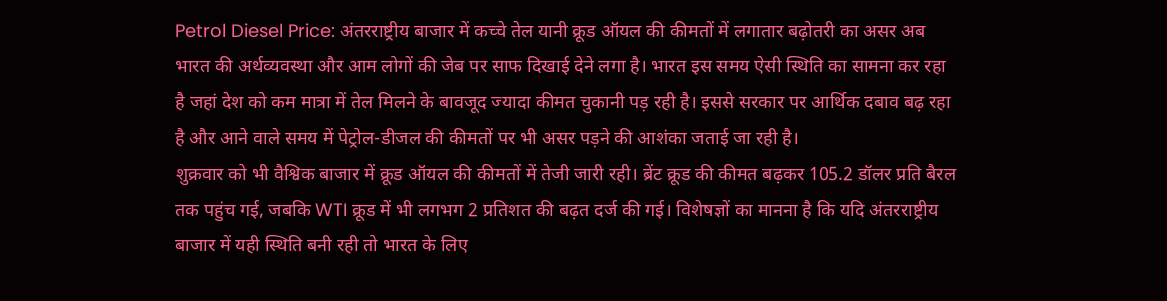Petrol Diesel Price: अंतरराष्ट्रीय बाजार में कच्चे तेल यानी क्रूड ऑयल की कीमतों में लगातार बढ़ोतरी का असर अब भारत की अर्थव्यवस्था और आम लोगों की जेब पर साफ दिखाई देने लगा है। भारत इस समय ऐसी स्थिति का सामना कर रहा है जहां देश को कम मात्रा में तेल मिलने के बावजूद ज्यादा कीमत चुकानी पड़ रही है। इससे सरकार पर आर्थिक दबाव बढ़ रहा है और आने वाले समय में पेट्रोल-डीजल की कीमतों पर भी असर पड़ने की आशंका जताई जा रही है।
शुक्रवार को भी वैश्विक बाजार में क्रूड ऑयल की कीमतों में तेजी जारी रही। ब्रेंट क्रूड की कीमत बढ़कर 105.2 डॉलर प्रति बैरल तक पहुंच गई, जबकि WTI क्रूड में भी लगभग 2 प्रतिशत की बढ़त दर्ज की गई। विशेषज्ञों का मानना है कि यदि अंतरराष्ट्रीय बाजार में यही स्थिति बनी रही तो भारत के लिए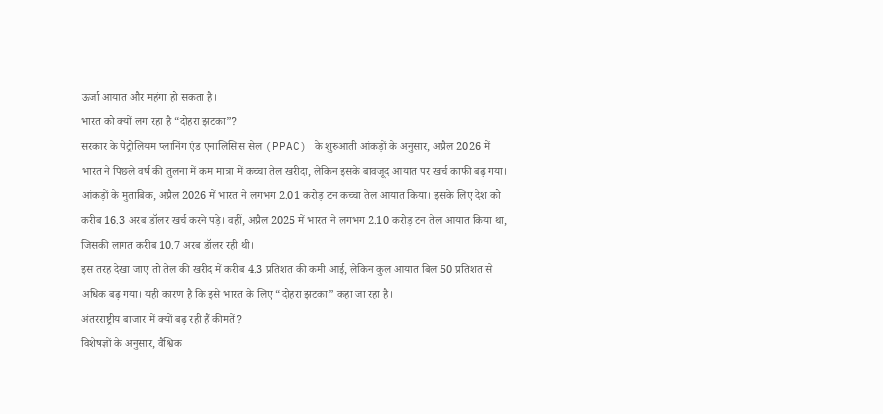ऊर्जा आयात और महंगा हो सकता है।
भारत को क्यों लग रहा है “दोहरा झटका”?
सरकार के पेट्रोलियम प्लानिंग एंड एनालिसिस सेल (PPAC) के शुरुआती आंकड़ों के अनुसार, अप्रैल 2026 में भारत ने पिछले वर्ष की तुलना में कम मात्रा में कच्चा तेल खरीदा, लेकिन इसके बावजूद आयात पर खर्च काफी बढ़ गया।
आंकड़ों के मुताबिक, अप्रैल 2026 में भारत ने लगभग 2.01 करोड़ टन कच्चा तेल आयात किया। इसके लिए देश को करीब 16.3 अरब डॉलर खर्च करने पड़े। वहीं, अप्रैल 2025 में भारत ने लगभग 2.10 करोड़ टन तेल आयात किया था, जिसकी लागत करीब 10.7 अरब डॉलर रही थी।
इस तरह देखा जाए तो तेल की खरीद में करीब 4.3 प्रतिशत की कमी आई, लेकिन कुल आयात बिल 50 प्रतिशत से अधिक बढ़ गया। यही कारण है कि इसे भारत के लिए “दोहरा झटका” कहा जा रहा है।
अंतरराष्ट्रीय बाजार में क्यों बढ़ रही हैं कीमतें?
विशेषज्ञों के अनुसार, वैश्विक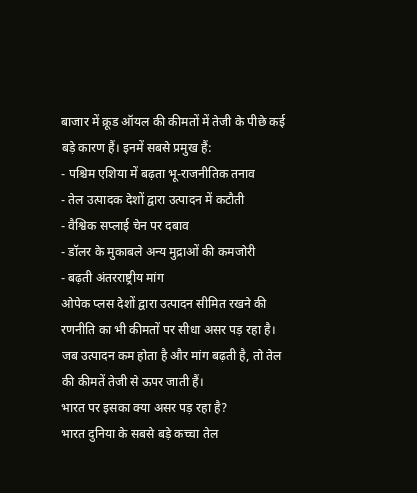बाजार में क्रूड ऑयल की कीमतों में तेजी के पीछे कई बड़े कारण हैं। इनमें सबसे प्रमुख हैं:
- पश्चिम एशिया में बढ़ता भू-राजनीतिक तनाव
- तेल उत्पादक देशों द्वारा उत्पादन में कटौती
- वैश्विक सप्लाई चेन पर दबाव
- डॉलर के मुकाबले अन्य मुद्राओं की कमजोरी
- बढ़ती अंतरराष्ट्रीय मांग
ओपेक प्लस देशों द्वारा उत्पादन सीमित रखने की रणनीति का भी कीमतों पर सीधा असर पड़ रहा है। जब उत्पादन कम होता है और मांग बढ़ती है, तो तेल की कीमतें तेजी से ऊपर जाती हैं।
भारत पर इसका क्या असर पड़ रहा है?
भारत दुनिया के सबसे बड़े कच्चा तेल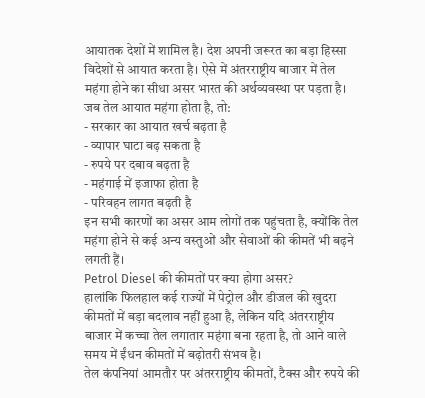आयातक देशों में शामिल है। देश अपनी जरूरत का बड़ा हिस्सा विदेशों से आयात करता है। ऐसे में अंतरराष्ट्रीय बाजार में तेल महंगा होने का सीधा असर भारत की अर्थव्यवस्था पर पड़ता है।
जब तेल आयात महंगा होता है, तो:
- सरकार का आयात खर्च बढ़ता है
- व्यापार घाटा बढ़ सकता है
- रुपये पर दबाव बढ़ता है
- महंगाई में इजाफा होता है
- परिवहन लागत बढ़ती है
इन सभी कारणों का असर आम लोगों तक पहुंचता है, क्योंकि तेल महंगा होने से कई अन्य वस्तुओं और सेवाओं की कीमतें भी बढ़ने लगती हैं।
Petrol Diesel की कीमतों पर क्या होगा असर?
हालांकि फिलहाल कई राज्यों में पेट्रोल और डीजल की खुदरा कीमतों में बड़ा बदलाव नहीं हुआ है, लेकिन यदि अंतरराष्ट्रीय बाजार में कच्चा तेल लगातार महंगा बना रहता है, तो आने वाले समय में ईंधन कीमतों में बढ़ोतरी संभव है।
तेल कंपनियां आमतौर पर अंतरराष्ट्रीय कीमतों, टैक्स और रुपये की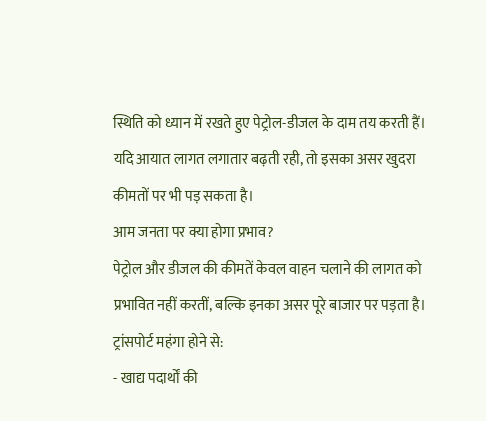स्थिति को ध्यान में रखते हुए पेट्रोल-डीजल के दाम तय करती हैं। यदि आयात लागत लगातार बढ़ती रही, तो इसका असर खुदरा कीमतों पर भी पड़ सकता है।
आम जनता पर क्या होगा प्रभाव?
पेट्रोल और डीजल की कीमतें केवल वाहन चलाने की लागत को प्रभावित नहीं करतीं, बल्कि इनका असर पूरे बाजार पर पड़ता है। ट्रांसपोर्ट महंगा होने से:
- खाद्य पदार्थों की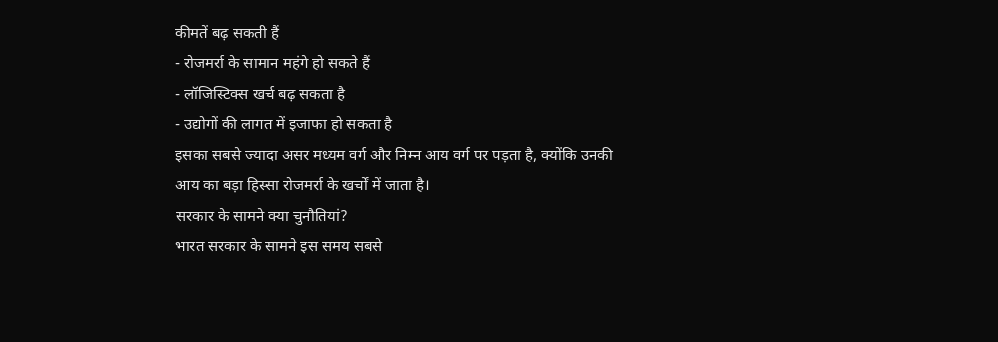कीमतें बढ़ सकती हैं
- रोजमर्रा के सामान महंगे हो सकते हैं
- लॉजिस्टिक्स खर्च बढ़ सकता है
- उद्योगों की लागत में इजाफा हो सकता है
इसका सबसे ज्यादा असर मध्यम वर्ग और निम्न आय वर्ग पर पड़ता है, क्योंकि उनकी आय का बड़ा हिस्सा रोजमर्रा के खर्चों में जाता है।
सरकार के सामने क्या चुनौतियां?
भारत सरकार के सामने इस समय सबसे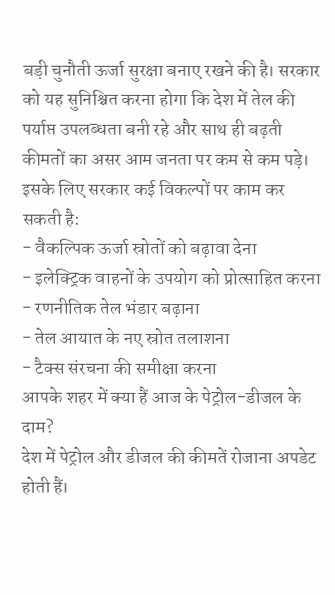बड़ी चुनौती ऊर्जा सुरक्षा बनाए रखने की है। सरकार को यह सुनिश्चित करना होगा कि देश में तेल की पर्याप्त उपलब्धता बनी रहे और साथ ही बढ़ती कीमतों का असर आम जनता पर कम से कम पड़े।
इसके लिए सरकार कई विकल्पों पर काम कर सकती है:
- वैकल्पिक ऊर्जा स्रोतों को बढ़ावा देना
- इलेक्ट्रिक वाहनों के उपयोग को प्रोत्साहित करना
- रणनीतिक तेल भंडार बढ़ाना
- तेल आयात के नए स्रोत तलाशना
- टैक्स संरचना की समीक्षा करना
आपके शहर में क्या हैं आज के पेट्रोल-डीजल के दाम?
देश में पेट्रोल और डीजल की कीमतें रोजाना अपडेट होती हैं।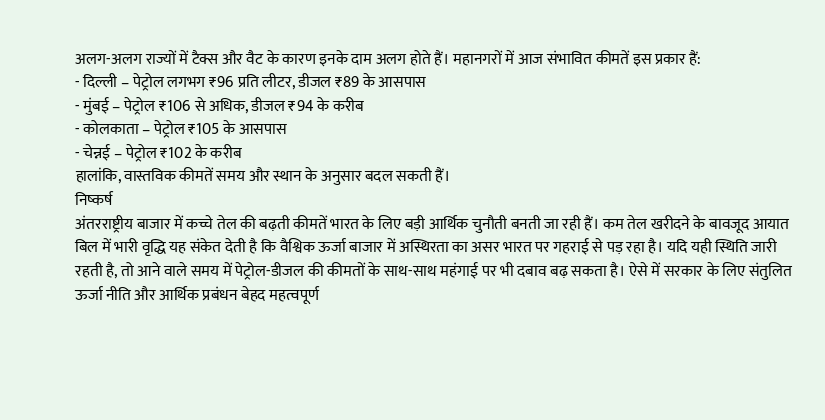अलग-अलग राज्यों में टैक्स और वैट के कारण इनके दाम अलग होते हैं। महानगरों में आज संभावित कीमतें इस प्रकार हैं:
- दिल्ली – पेट्रोल लगभग ₹96 प्रति लीटर, डीजल ₹89 के आसपास
- मुंबई – पेट्रोल ₹106 से अधिक, डीजल ₹94 के करीब
- कोलकाता – पेट्रोल ₹105 के आसपास
- चेन्नई – पेट्रोल ₹102 के करीब
हालांकि, वास्तविक कीमतें समय और स्थान के अनुसार बदल सकती हैं।
निष्कर्ष
अंतरराष्ट्रीय बाजार में कच्चे तेल की बढ़ती कीमतें भारत के लिए बड़ी आर्थिक चुनौती बनती जा रही हैं। कम तेल खरीदने के बावजूद आयात बिल में भारी वृद्धि यह संकेत देती है कि वैश्विक ऊर्जा बाजार में अस्थिरता का असर भारत पर गहराई से पड़ रहा है। यदि यही स्थिति जारी रहती है, तो आने वाले समय में पेट्रोल-डीजल की कीमतों के साथ-साथ महंगाई पर भी दबाव बढ़ सकता है। ऐसे में सरकार के लिए संतुलित ऊर्जा नीति और आर्थिक प्रबंधन बेहद महत्वपूर्ण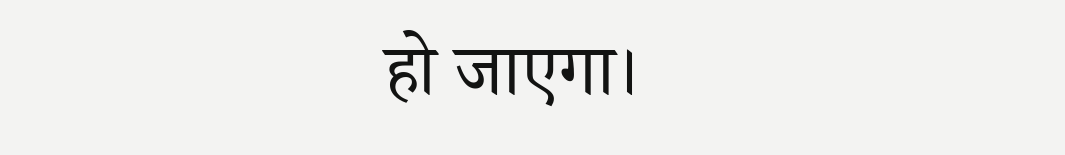हो जाएगा।